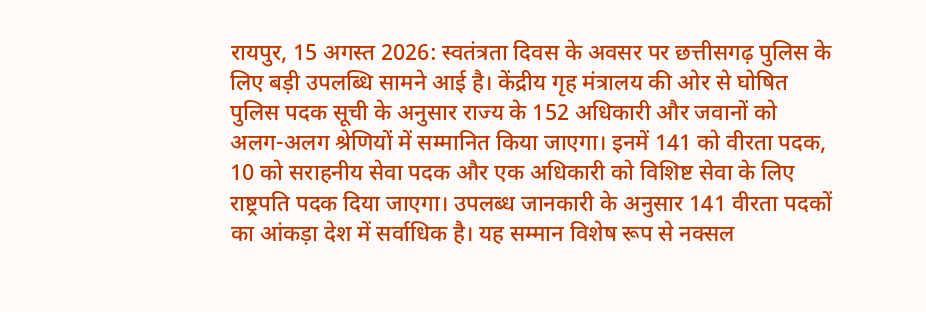रायपुर, 15 अगस्त 2026: स्वतंत्रता दिवस के अवसर पर छत्तीसगढ़ पुलिस के लिए बड़ी उपलब्धि सामने आई है। केंद्रीय गृह मंत्रालय की ओर से घोषित पुलिस पदक सूची के अनुसार राज्य के 152 अधिकारी और जवानों को अलग-अलग श्रेणियों में सम्मानित किया जाएगा। इनमें 141 को वीरता पदक, 10 को सराहनीय सेवा पदक और एक अधिकारी को विशिष्ट सेवा के लिए राष्ट्रपति पदक दिया जाएगा। उपलब्ध जानकारी के अनुसार 141 वीरता पदकों का आंकड़ा देश में सर्वाधिक है। यह सम्मान विशेष रूप से नक्सल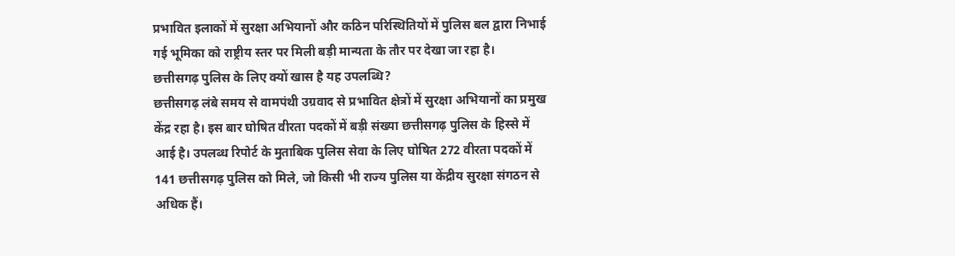प्रभावित इलाकों में सुरक्षा अभियानों और कठिन परिस्थितियों में पुलिस बल द्वारा निभाई गई भूमिका को राष्ट्रीय स्तर पर मिली बड़ी मान्यता के तौर पर देखा जा रहा है।
छत्तीसगढ़ पुलिस के लिए क्यों खास है यह उपलब्धि?
छत्तीसगढ़ लंबे समय से वामपंथी उग्रवाद से प्रभावित क्षेत्रों में सुरक्षा अभियानों का प्रमुख केंद्र रहा है। इस बार घोषित वीरता पदकों में बड़ी संख्या छत्तीसगढ़ पुलिस के हिस्से में आई है। उपलब्ध रिपोर्ट के मुताबिक पुलिस सेवा के लिए घोषित 272 वीरता पदकों में 141 छत्तीसगढ़ पुलिस को मिले, जो किसी भी राज्य पुलिस या केंद्रीय सुरक्षा संगठन से अधिक हैं।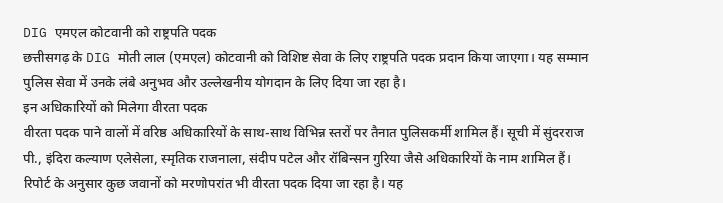DIG एमएल कोटवानी को राष्ट्रपति पदक
छत्तीसगढ़ के DIG मोती लाल (एमएल) कोटवानी को विशिष्ट सेवा के लिए राष्ट्रपति पदक प्रदान किया जाएगा। यह सम्मान पुलिस सेवा में उनके लंबे अनुभव और उल्लेखनीय योगदान के लिए दिया जा रहा है।
इन अधिकारियों को मिलेगा वीरता पदक
वीरता पदक पाने वालों में वरिष्ठ अधिकारियों के साथ-साथ विभिन्न स्तरों पर तैनात पुलिसकर्मी शामिल हैं। सूची में सुंदरराज पी., इंदिरा कल्याण एलेसेला, स्मृतिक राजनाला, संदीप पटेल और रॉबिन्सन गुरिया जैसे अधिकारियों के नाम शामिल हैं। रिपोर्ट के अनुसार कुछ जवानों को मरणोपरांत भी वीरता पदक दिया जा रहा है। यह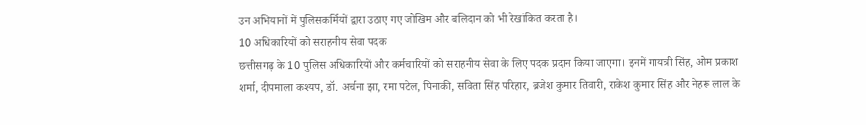उन अभियानों में पुलिसकर्मियों द्वारा उठाए गए जोखिम और बलिदान को भी रेखांकित करता है।
10 अधिकारियों को सराहनीय सेवा पदक
छत्तीसगढ़ के 10 पुलिस अधिकारियों और कर्मचारियों को सराहनीय सेवा के लिए पदक प्रदान किया जाएगा। इनमें गायत्री सिंह, ओम प्रकाश शर्मा, दीपमाला कश्यप, डॉ. अर्चना झा, रमा पटेल, पिनाकी, सविता सिंह परिहार, ब्रजेश कुमार तिवारी, राकेश कुमार सिंह और नेहरू लाल के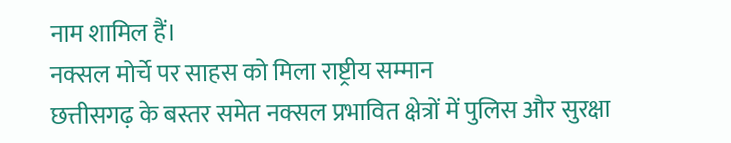नाम शामिल हैं।
नक्सल मोर्चे पर साहस को मिला राष्ट्रीय सम्मान
छत्तीसगढ़ के बस्तर समेत नक्सल प्रभावित क्षेत्रों में पुलिस और सुरक्षा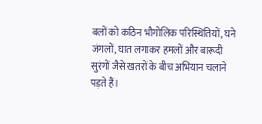बलों को कठिन भौगोलिक परिस्थितियों, घने जंगलों, घात लगाकर हमलों और बारूदी सुरंगों जैसे खतरों के बीच अभियान चलाने पड़ते हैं।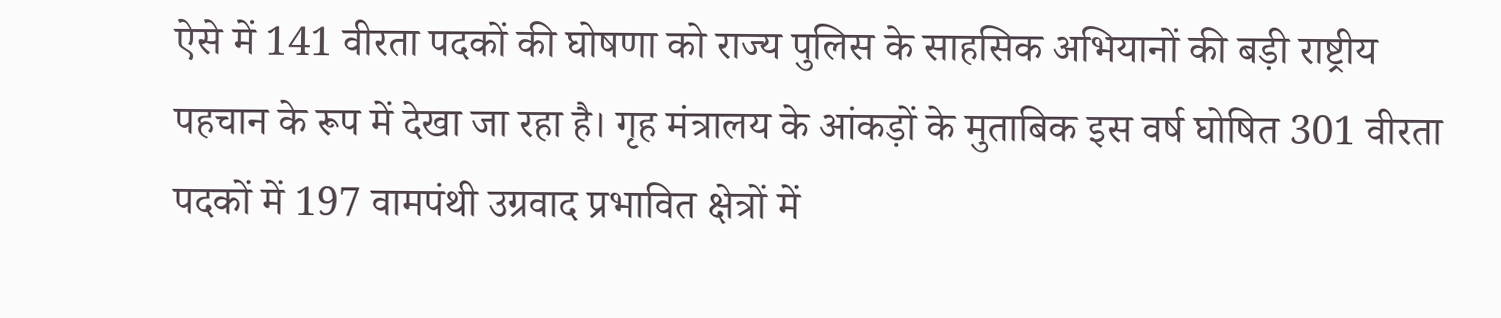ऐसे में 141 वीरता पदकों की घोषणा को राज्य पुलिस के साहसिक अभियानों की बड़ी राष्ट्रीय पहचान के रूप में देखा जा रहा है। गृह मंत्रालय के आंकड़ों के मुताबिक इस वर्ष घोषित 301 वीरता पदकों में 197 वामपंथी उग्रवाद प्रभावित क्षेत्रों में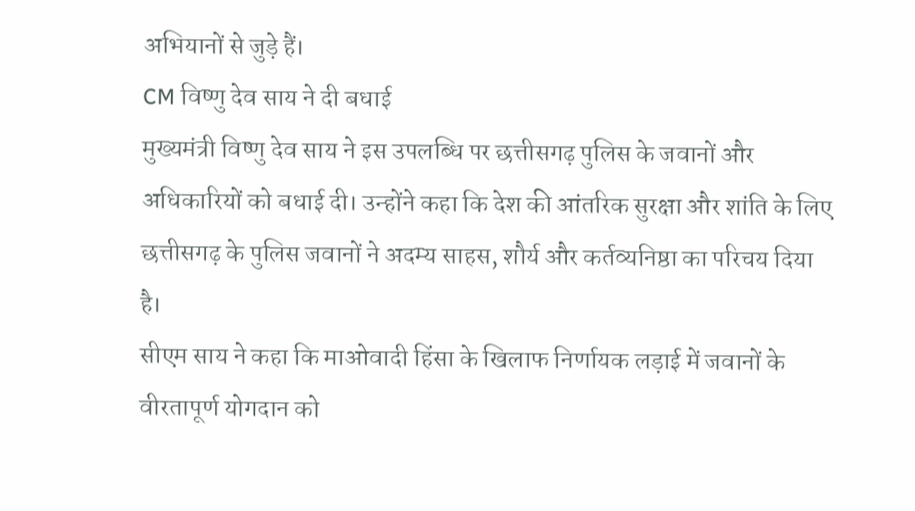अभियानों से जुड़े हैं।
CM विष्णु देव साय ने दी बधाई
मुख्यमंत्री विष्णु देव साय ने इस उपलब्धि पर छत्तीसगढ़ पुलिस के जवानों और अधिकारियों को बधाई दी। उन्होंने कहा कि देश की आंतरिक सुरक्षा और शांति के लिए छत्तीसगढ़ के पुलिस जवानों ने अदम्य साहस, शौर्य और कर्तव्यनिष्ठा का परिचय दिया है।
सीएम साय ने कहा कि माओवादी हिंसा के खिलाफ निर्णायक लड़ाई में जवानों के वीरतापूर्ण योगदान को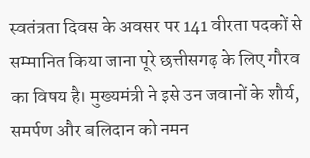स्वतंत्रता दिवस के अवसर पर 141 वीरता पदकों से सम्मानित किया जाना पूरे छत्तीसगढ़ के लिए गौरव का विषय है। मुख्यमंत्री ने इसे उन जवानों के शौर्य, समर्पण और बलिदान को नमन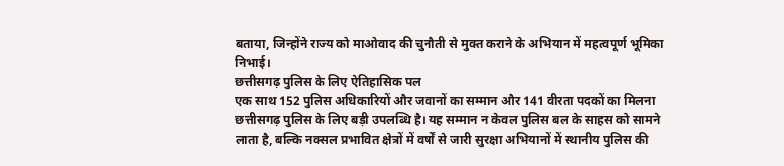बताया, जिन्होंने राज्य को माओवाद की चुनौती से मुक्त कराने के अभियान में महत्वपूर्ण भूमिका निभाई।
छत्तीसगढ़ पुलिस के लिए ऐतिहासिक पल
एक साथ 152 पुलिस अधिकारियों और जवानों का सम्मान और 141 वीरता पदकों का मिलना छत्तीसगढ़ पुलिस के लिए बड़ी उपलब्धि है। यह सम्मान न केवल पुलिस बल के साहस को सामने लाता है, बल्कि नक्सल प्रभावित क्षेत्रों में वर्षों से जारी सुरक्षा अभियानों में स्थानीय पुलिस की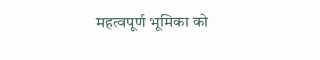महत्वपूर्ण भूमिका को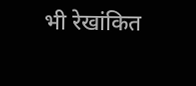भी रेखांकित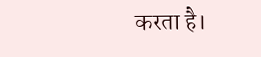करता है।